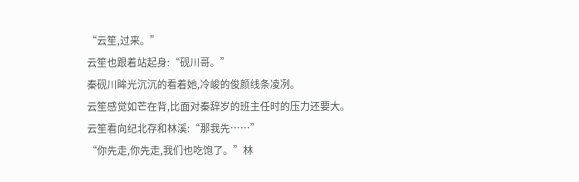“云笙,过来。”
云笙也跟着站起身:“砚川哥。”
秦砚川眸光沉沉的看着她,冷峻的俊颜线条凌冽。
云笙感觉如芒在背,比面对秦辞岁的班主任时的压力还要大。
云笙看向纪北存和林溪:“那我先……”
“你先走,你先走,我们也吃饱了。”林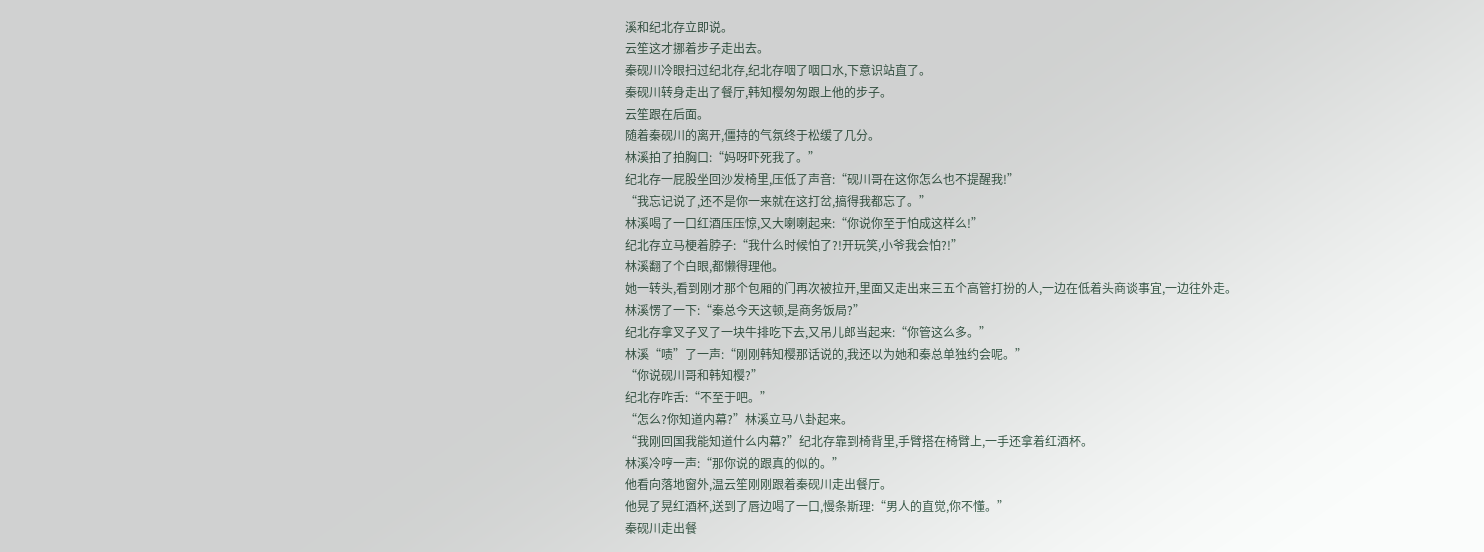溪和纪北存立即说。
云笙这才挪着步子走出去。
秦砚川冷眼扫过纪北存,纪北存咽了咽口水,下意识站直了。
秦砚川转身走出了餐厅,韩知樱匆匆跟上他的步子。
云笙跟在后面。
随着秦砚川的离开,僵持的气氛终于松缓了几分。
林溪拍了拍胸口:“妈呀吓死我了。”
纪北存一屁股坐回沙发椅里,压低了声音:“砚川哥在这你怎么也不提醒我!”
“我忘记说了,还不是你一来就在这打岔,搞得我都忘了。”
林溪喝了一口红酒压压惊,又大喇喇起来:“你说你至于怕成这样么!”
纪北存立马梗着脖子:“我什么时候怕了?!开玩笑,小爷我会怕?!”
林溪翻了个白眼,都懒得理他。
她一转头,看到刚才那个包厢的门再次被拉开,里面又走出来三五个高管打扮的人,一边在低着头商谈事宜,一边往外走。
林溪愣了一下:“秦总今天这顿,是商务饭局?”
纪北存拿叉子叉了一块牛排吃下去,又吊儿郎当起来:“你管这么多。”
林溪“啧”了一声:“刚刚韩知樱那话说的,我还以为她和秦总单独约会呢。”
“你说砚川哥和韩知樱?”
纪北存咋舌:“不至于吧。”
“怎么?你知道内幕?”林溪立马八卦起来。
“我刚回国我能知道什么内幕?”纪北存靠到椅背里,手臂搭在椅臂上,一手还拿着红酒杯。
林溪冷哼一声:“那你说的跟真的似的。”
他看向落地窗外,温云笙刚刚跟着秦砚川走出餐厅。
他晃了晃红酒杯,送到了唇边喝了一口,慢条斯理:“男人的直觉,你不懂。”
秦砚川走出餐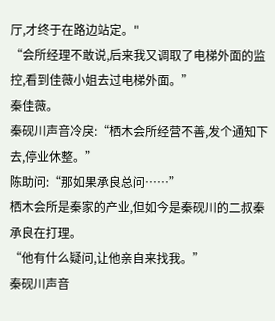厅,才终于在路边站定。"
“会所经理不敢说,后来我又调取了电梯外面的监控,看到佳薇小姐去过电梯外面。”
秦佳薇。
秦砚川声音冷戾:“栖木会所经营不善,发个通知下去,停业休整。”
陈助问:“那如果承良总问……”
栖木会所是秦家的产业,但如今是秦砚川的二叔秦承良在打理。
“他有什么疑问,让他亲自来找我。”
秦砚川声音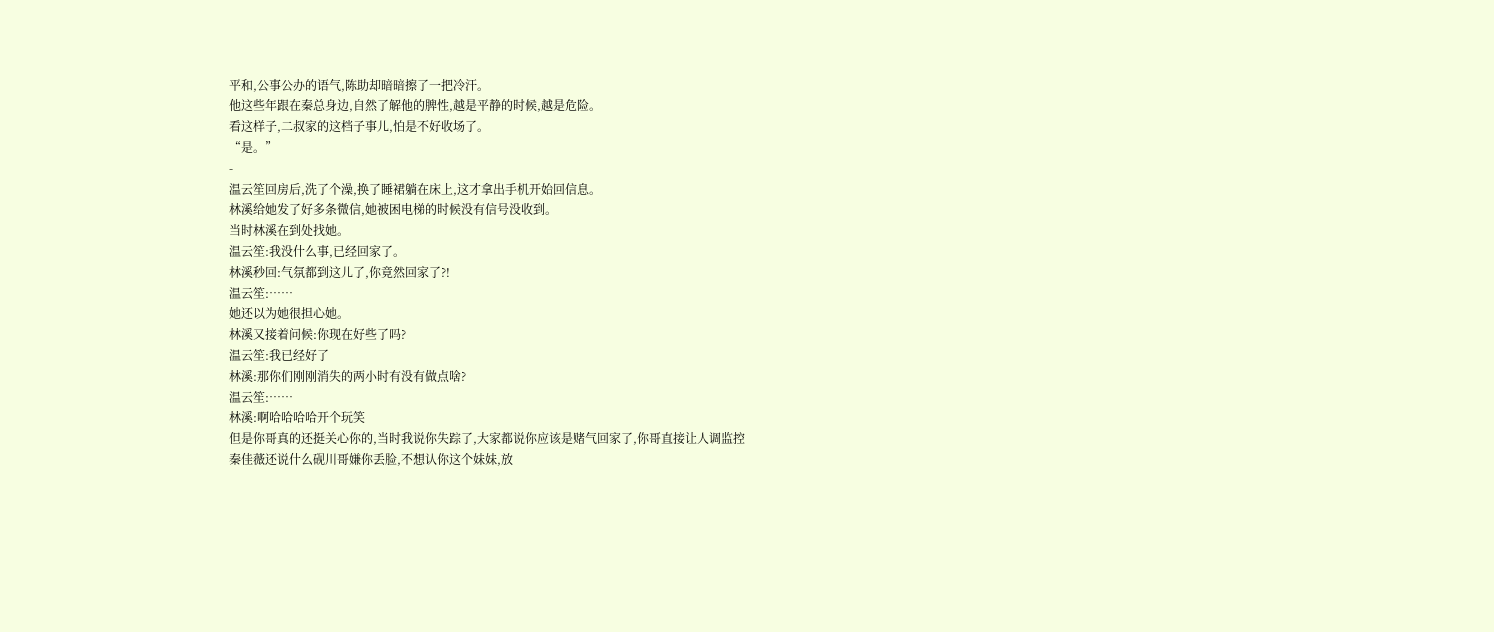平和,公事公办的语气,陈助却暗暗擦了一把冷汗。
他这些年跟在秦总身边,自然了解他的脾性,越是平静的时候,越是危险。
看这样子,二叔家的这档子事儿,怕是不好收场了。
“是。”
-
温云笙回房后,洗了个澡,换了睡裙躺在床上,这才拿出手机开始回信息。
林溪给她发了好多条微信,她被困电梯的时候没有信号没收到。
当时林溪在到处找她。
温云笙:我没什么事,已经回家了。
林溪秒回:气氛都到这儿了,你竟然回家了?!
温云笙:……
她还以为她很担心她。
林溪又接着问候:你现在好些了吗?
温云笙:我已经好了
林溪:那你们刚刚消失的两小时有没有做点啥?
温云笙:……
林溪:啊哈哈哈哈开个玩笑
但是你哥真的还挺关心你的,当时我说你失踪了,大家都说你应该是赌气回家了,你哥直接让人调监控
秦佳薇还说什么砚川哥嫌你丢脸,不想认你这个妹妹,放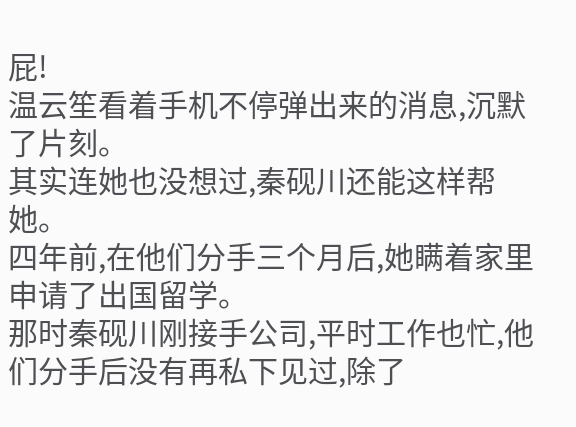屁!
温云笙看着手机不停弹出来的消息,沉默了片刻。
其实连她也没想过,秦砚川还能这样帮她。
四年前,在他们分手三个月后,她瞒着家里申请了出国留学。
那时秦砚川刚接手公司,平时工作也忙,他们分手后没有再私下见过,除了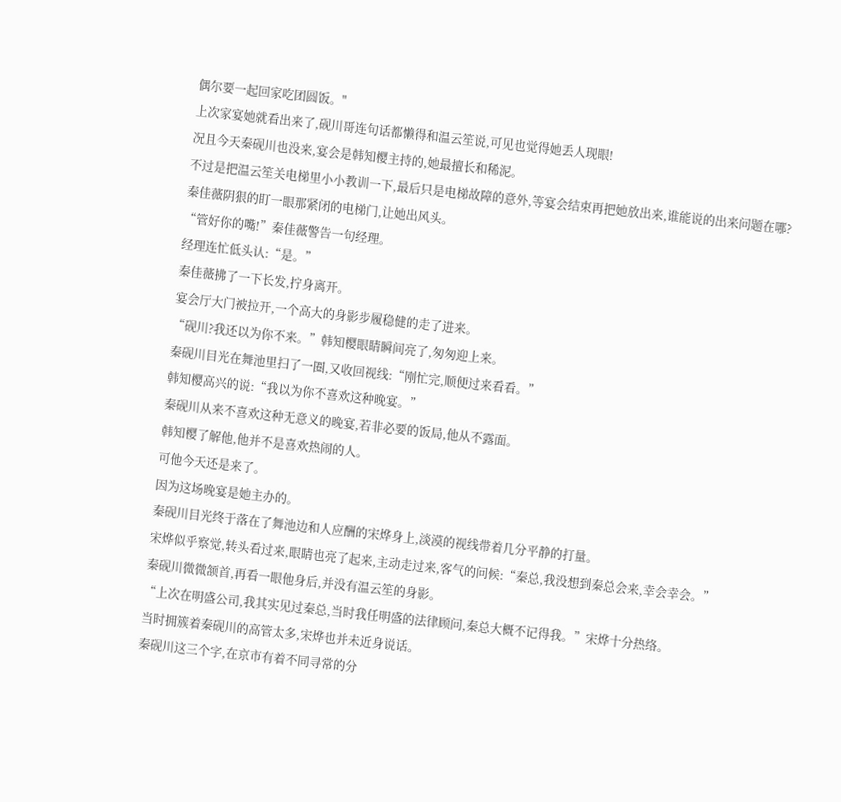偶尔要一起回家吃团圆饭。"
上次家宴她就看出来了,砚川哥连句话都懒得和温云笙说,可见也觉得她丢人现眼!
况且今天秦砚川也没来,宴会是韩知樱主持的,她最擅长和稀泥。
不过是把温云笙关电梯里小小教训一下,最后只是电梯故障的意外,等宴会结束再把她放出来,谁能说的出来问题在哪?
秦佳薇阴狠的盯一眼那紧闭的电梯门,让她出风头。
“管好你的嘴!”秦佳薇警告一句经理。
经理连忙低头认:“是。”
秦佳薇拂了一下长发,拧身离开。
宴会厅大门被拉开,一个高大的身影步履稳健的走了进来。
“砚川?我还以为你不来。”韩知樱眼睛瞬间亮了,匆匆迎上来。
秦砚川目光在舞池里扫了一圈,又收回视线:“刚忙完,顺便过来看看。”
韩知樱高兴的说:“我以为你不喜欢这种晚宴。”
秦砚川从来不喜欢这种无意义的晚宴,若非必要的饭局,他从不露面。
韩知樱了解他,他并不是喜欢热闹的人。
可他今天还是来了。
因为这场晚宴是她主办的。
秦砚川目光终于落在了舞池边和人应酬的宋烨身上,淡漠的视线带着几分平静的打量。
宋烨似乎察觉,转头看过来,眼睛也亮了起来,主动走过来,客气的问候:“秦总,我没想到秦总会来,幸会幸会。”
秦砚川微微颔首,再看一眼他身后,并没有温云笙的身影。
“上次在明盛公司,我其实见过秦总,当时我任明盛的法律顾问,秦总大概不记得我。”宋烨十分热络。
当时拥簇着秦砚川的高管太多,宋烨也并未近身说话。
秦砚川这三个字,在京市有着不同寻常的分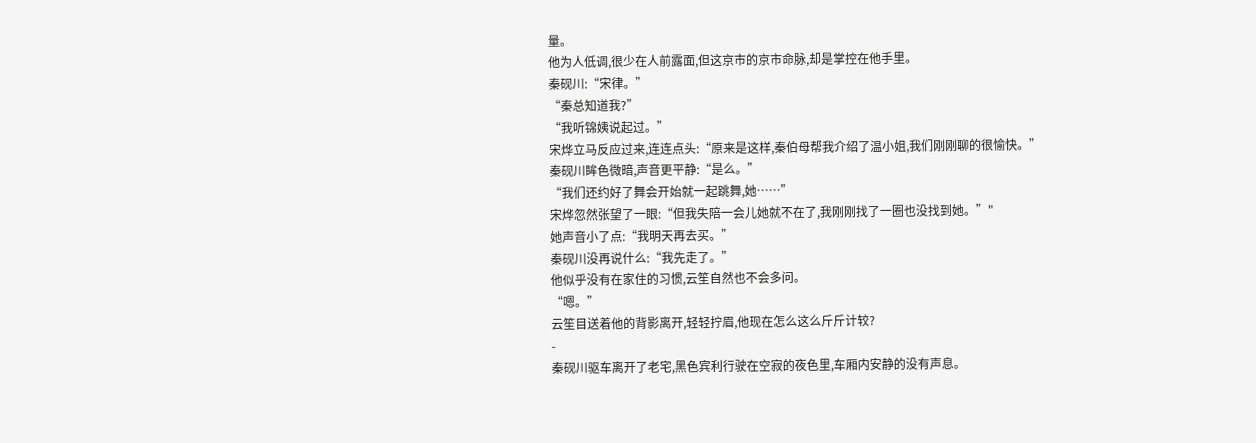量。
他为人低调,很少在人前露面,但这京市的京市命脉,却是掌控在他手里。
秦砚川:“宋律。”
“秦总知道我?”
“我听锦姨说起过。”
宋烨立马反应过来,连连点头:“原来是这样,秦伯母帮我介绍了温小姐,我们刚刚聊的很愉快。”
秦砚川眸色微暗,声音更平静:“是么。”
“我们还约好了舞会开始就一起跳舞,她……”
宋烨忽然张望了一眼:“但我失陪一会儿她就不在了,我刚刚找了一圈也没找到她。”"
她声音小了点:“我明天再去买。”
秦砚川没再说什么:“我先走了。”
他似乎没有在家住的习惯,云笙自然也不会多问。
“嗯。”
云笙目送着他的背影离开,轻轻拧眉,他现在怎么这么斤斤计较?
-
秦砚川驱车离开了老宅,黑色宾利行驶在空寂的夜色里,车厢内安静的没有声息。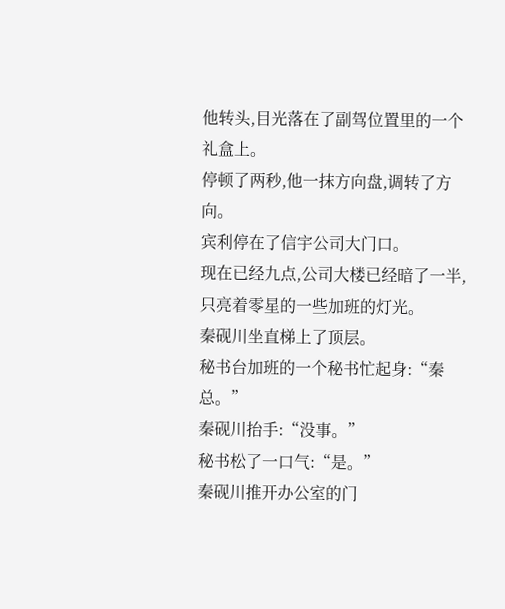他转头,目光落在了副驾位置里的一个礼盒上。
停顿了两秒,他一抹方向盘,调转了方向。
宾利停在了信宇公司大门口。
现在已经九点,公司大楼已经暗了一半,只亮着零星的一些加班的灯光。
秦砚川坐直梯上了顶层。
秘书台加班的一个秘书忙起身:“秦总。”
秦砚川抬手:“没事。”
秘书松了一口气:“是。”
秦砚川推开办公室的门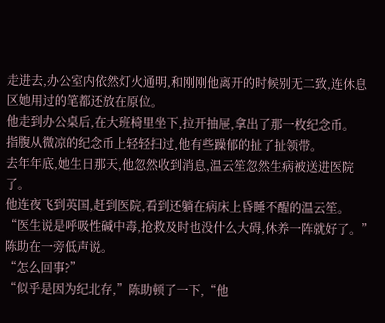走进去,办公室内依然灯火通明,和刚刚他离开的时候别无二致,连休息区她用过的笔都还放在原位。
他走到办公桌后,在大班椅里坐下,拉开抽屉,拿出了那一枚纪念币。
指腹从微凉的纪念币上轻轻扫过,他有些躁郁的扯了扯领带。
去年年底,她生日那天,他忽然收到消息,温云笙忽然生病被送进医院了。
他连夜飞到英国,赶到医院,看到还躺在病床上昏睡不醒的温云笙。
“医生说是呼吸性碱中毒,抢救及时也没什么大碍,休养一阵就好了。”陈助在一旁低声说。
“怎么回事?”
“似乎是因为纪北存,”陈助顿了一下,“他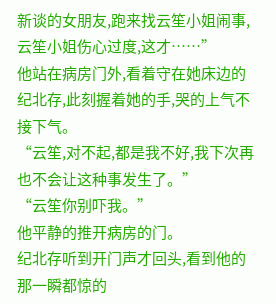新谈的女朋友,跑来找云笙小姐闹事,云笙小姐伤心过度,这才……”
他站在病房门外,看着守在她床边的纪北存,此刻握着她的手,哭的上气不接下气。
“云笙,对不起,都是我不好,我下次再也不会让这种事发生了。”
“云笙你别吓我。”
他平静的推开病房的门。
纪北存听到开门声才回头,看到他的那一瞬都惊的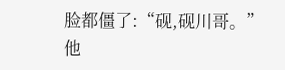脸都僵了:“砚,砚川哥。”
他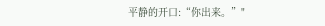平静的开口:“你出来。”"